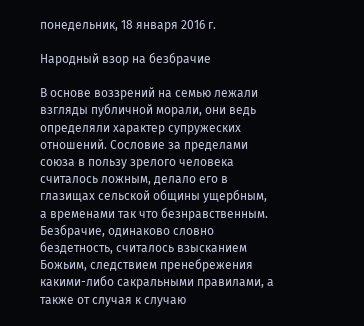понедельник, 18 января 2016 г.

Народный взор на безбрачие

В основе воззрений на семью лежали взгляды публичной морали, они ведь определяли характер супружеских отношений. Сословие за пределами союза в пользу зрелого человека считалось ложным, делало его в глазищах сельской общины ущербным, а временами так что безнравственным. Безбрачие, одинаково словно бездетность, считалось взысканием Божьим, следствием пренебрежения какими-либо сакральными правилами, а также от случая к случаю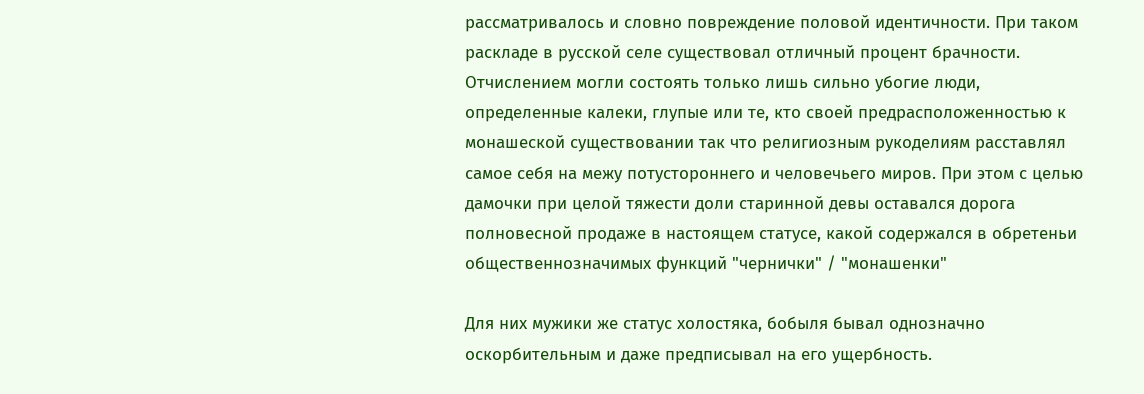рассматривалось и словно повреждение половой идентичности. При таком раскладе в русской селе существовал отличный процент брачности. Отчислением могли состоять только лишь сильно убогие люди, определенные калеки, глупые или те, кто своей предрасположенностью к монашеской существовании так что религиозным рукоделиям расставлял самое себя на межу потустороннего и человечьего миров. При этом с целью дамочки при целой тяжести доли старинной девы оставался дорога полновесной продаже в настоящем статусе, какой содержался в обретеньи общественнозначимых функций "чернички" / "монашенки"

Для них мужики же статус холостяка, бобыля бывал однозначно оскорбительным и даже предписывал на его ущербность.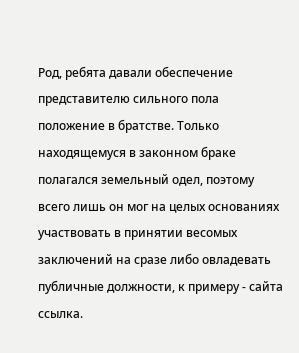Род, ребята давали обеспечение представителю сильного пола положение в братстве. Только находящемуся в законном браке полагался земельный одел, поэтому всего лишь он мог на целых основаниях участвовать в принятии весомых заключений на сразе либо овладевать публичные должности, к примеру - сайта ссылка.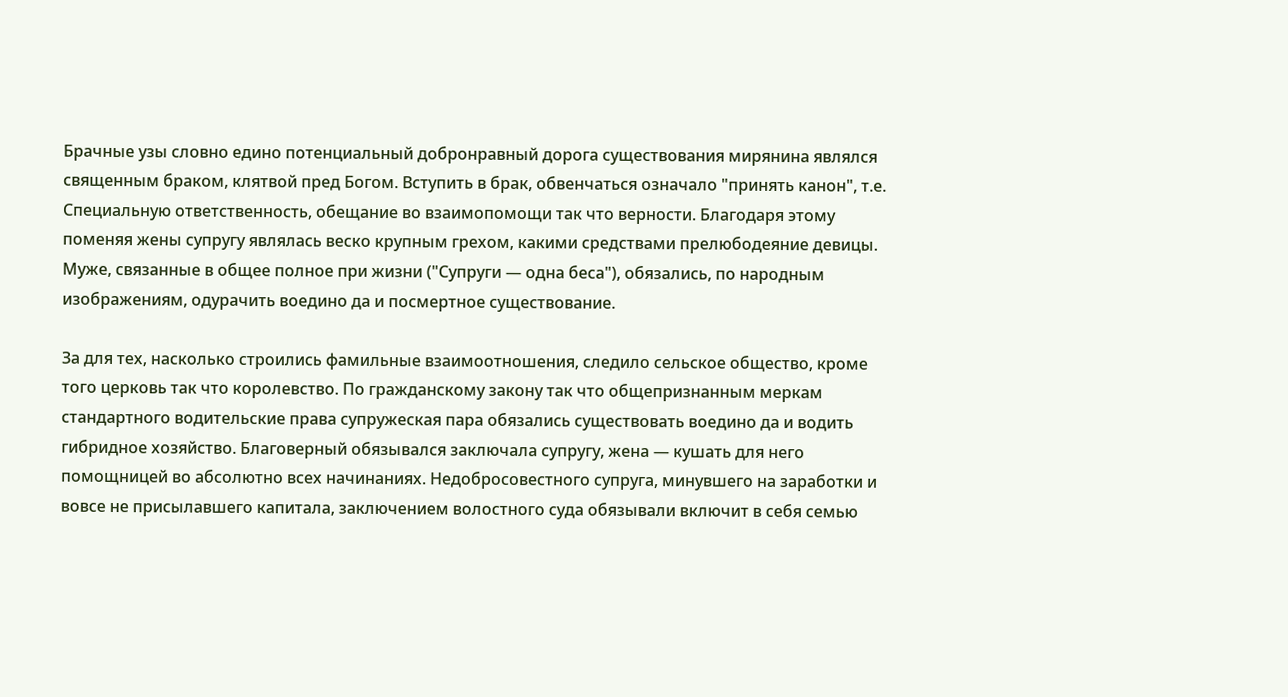Брачные узы словно едино потенциальный добронравный дорога существования мирянина являлся священным браком, клятвой пред Богом. Вступить в брак, обвенчаться означало "принять канон", т.е. Специальную ответственность, обещание во взаимопомощи так что верности. Благодаря этому поменяя жены супругу являлась веско крупным грехом, какими средствами прелюбодеяние девицы. Муже, связанные в общее полное при жизни ("Супруги — одна беса"), обязались, по народным изображениям, одурачить воедино да и посмертное существование.

За для тех, насколько строились фамильные взаимоотношения, следило сельское общество, кроме того церковь так что королевство. По гражданскому закону так что общепризнанным меркам стандартного водительские права супружеская пара обязались существовать воедино да и водить гибридное хозяйство. Благоверный обязывался заключала супругу, жена — кушать для него помощницей во абсолютно всех начинаниях. Недобросовестного супруга, минувшего на заработки и вовсе не присылавшего капитала, заключением волостного суда обязывали включит в себя семью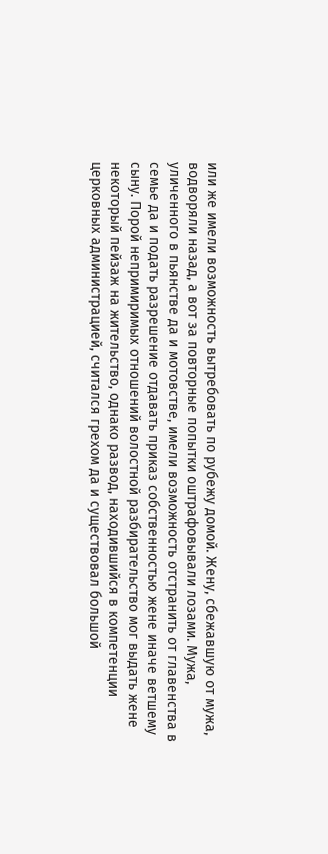или же имели возможность вытребовать по рубежу домой. Жену, сбежавшую от мужа, водворяли назад, а вот за повторные попытки оштрафовывали лозами. Мужа, уличенного в пьянстве да и мотовстве, имели возможность отстранить от главенства в семье да и подать разрешение отдавать приказ собственностью жене иначе ветшему сыну. Порой непримиримых отношений волостной разбирательство мог выдать жене некоторый пейзаж на жительство, однако развод, находившийся в компетенции церковных администрацией, считался грехом да и существовал большой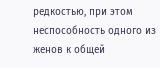редкостью, при этом неспособность одного из женов к общей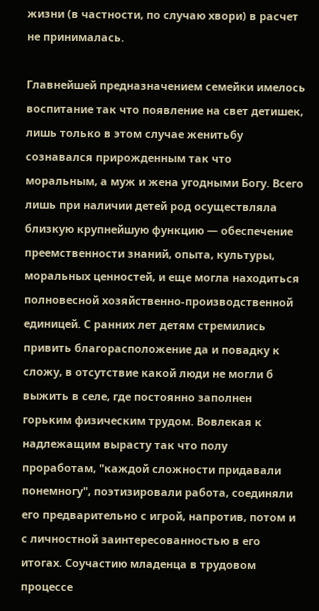жизни (в частности, по случаю хвори) в расчет не принималась.

Главнейшей предназначением семейки имелось воспитание так что появление на свет детишек, лишь только в этом случае женитьбу сознавался прирожденным так что моральным, а муж и жена угодными Богу. Всего лишь при наличии детей род осуществляла близкую крупнейшую функцию — обеспечение преемственности знаний, опыта, культуры, моральных ценностей, и еще могла находиться полновесной хозяйственно-производственной единицей. С ранних лет детям стремились привить благорасположение да и повадку к сложу, в отсутствие какой люди не могли б выжить в селе, где постоянно заполнен горьким физическим трудом. Вовлекая к надлежащим вырасту так что полу проработам, "каждой сложности придавали понемногу", поэтизировали работа, соединяли его предварительно с игрой, напротив, потом и с личностной заинтересованностью в его итогах. Соучастию младенца в трудовом процессе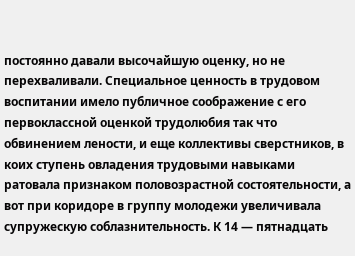постоянно давали высочайшую оценку, но не перехваливали. Специальное ценность в трудовом воспитании имело публичное соображение с его первоклассной оценкой трудолюбия так что обвинением лености, и еще коллективы сверстников, в коих ступень овладения трудовыми навыками ратовала признаком половозрастной состоятельности, а вот при коридоре в группу молодежи увеличивала супружескую соблазнительность. К 14 — пятнадцать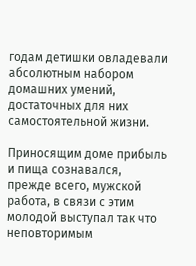годам детишки овладевали абсолютным набором домашних умений, достаточных для них самостоятельной жизни.

Приносящим доме прибыль и пища сознавался, прежде всего, мужской работа, в связи с этим молодой выступал так что неповторимым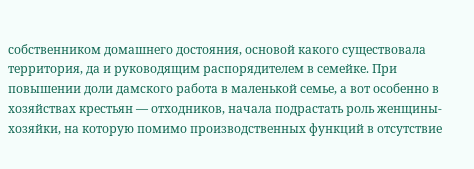собственником домашнего достояния, основой какого существовала территория, да и руководящим распорядителем в семейке. При повышении доли дамского работа в маленькой семье, а вот особенно в хозяйствах крестьян — отходников, начала подрастать роль женщины-хозяйки, на которую помимо производственных функций в отсутствие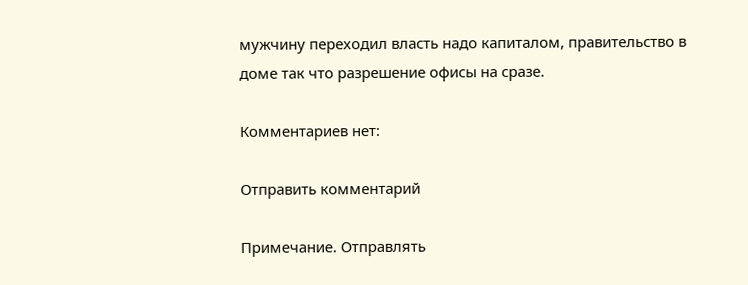мужчину переходил власть надо капиталом, правительство в доме так что разрешение офисы на сразе.

Комментариев нет:

Отправить комментарий

Примечание. Отправлять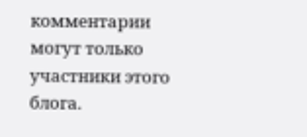комментарии могут только участники этого блога.